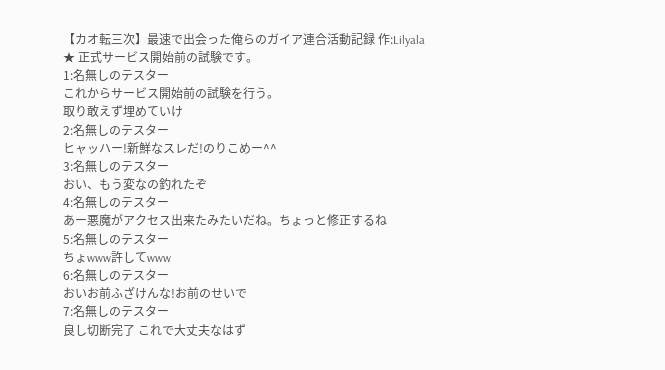【カオ転三次】最速で出会った俺らのガイア連合活動記録 作:Lilyala
★ 正式サービス開始前の試験です。
1:名無しのテスター
これからサービス開始前の試験を行う。
取り敢えず埋めていけ
2:名無しのテスター
ヒャッハー!新鮮なスレだ!のりこめー^^
3:名無しのテスター
おい、もう変なの釣れたぞ
4:名無しのテスター
あー悪魔がアクセス出来たみたいだね。ちょっと修正するね
5:名無しのテスター
ちょwww許してwww
6:名無しのテスター
おいお前ふざけんな!お前のせいで
7:名無しのテスター
良し切断完了 これで大丈夫なはず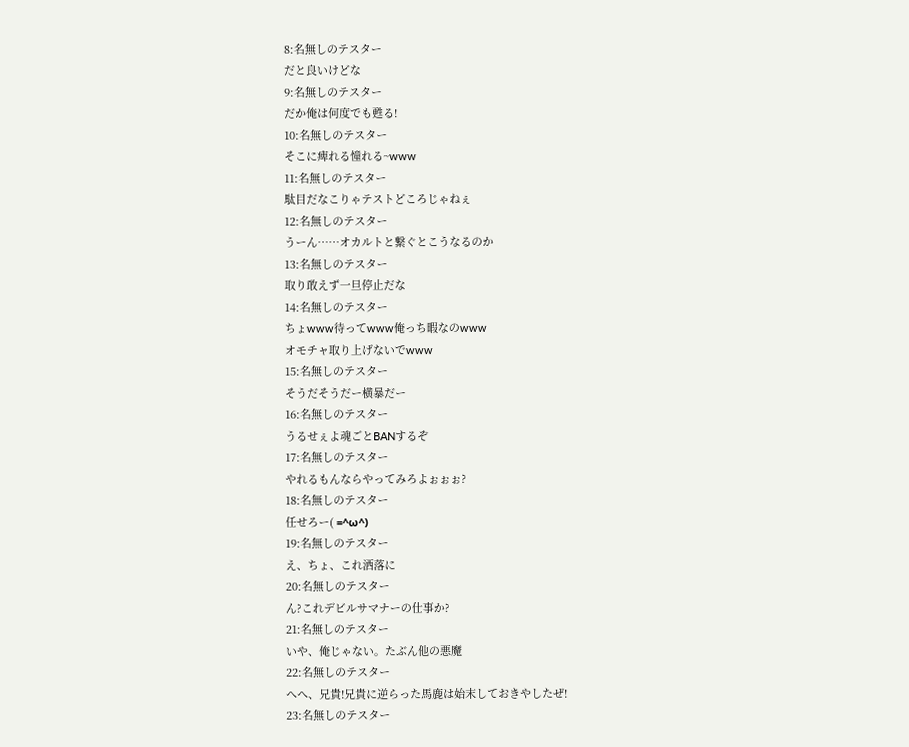8:名無しのテスター
だと良いけどな
9:名無しのテスター
だか俺は何度でも甦る!
10:名無しのテスター
そこに痺れる憧れる~www
11:名無しのテスター
駄目だなこりゃテストどころじゃねぇ
12:名無しのテスター
うーん……オカルトと繋ぐとこうなるのか
13:名無しのテスター
取り敢えず一旦停止だな
14:名無しのテスター
ちょwww待ってwww俺っち暇なのwww
オモチャ取り上げないでwww
15:名無しのテスター
そうだそうだー横暴だー
16:名無しのテスター
うるせぇよ魂ごとBANするぞ
17:名無しのテスター
やれるもんならやってみろよぉぉぉ?
18:名無しのテスター
任せろー( =^ω^)
19:名無しのテスター
え、ちょ、これ洒落に
20:名無しのテスター
ん?これデビルサマナーの仕事か?
21:名無しのテスター
いや、俺じゃない。たぶん他の悪魔
22:名無しのテスター
へへ、兄貴!兄貴に逆らった馬鹿は始末しておきやしたぜ!
23:名無しのテスター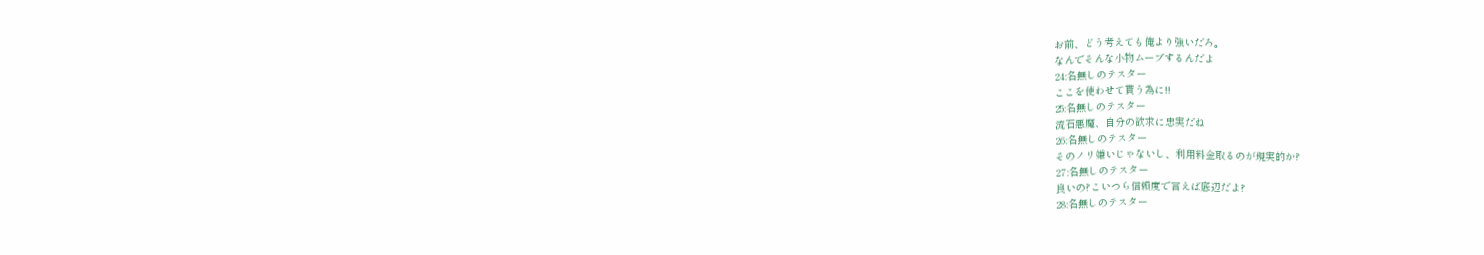お前、どう考えても俺より強いだろ。
なんでそんな小物ムーブするんだよ
24:名無しのテスター
ここを使わせて貰う為に!!
25:名無しのテスター
流石悪魔、自分の欲求に忠実だね
26:名無しのテスター
そのノリ嫌いじゃないし、利用料金取るのが現実的か?
27:名無しのテスター
良いの?こいつら信頼度で言えば底辺だよ?
28:名無しのテスター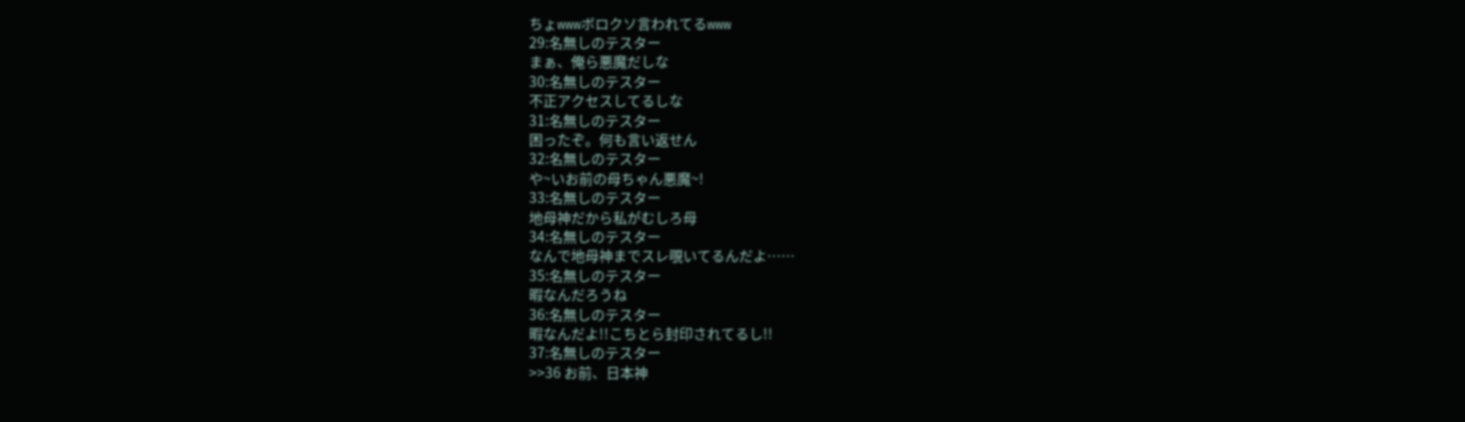ちょwwwボロクソ言われてるwww
29:名無しのテスター
まぁ、俺ら悪魔だしな
30:名無しのテスター
不正アクセスしてるしな
31:名無しのテスター
困ったぞ。何も言い返せん
32:名無しのテスター
や~いお前の母ちゃん悪魔~!
33:名無しのテスター
地母神だから私がむしろ母
34:名無しのテスター
なんで地母神までスレ覗いてるんだよ……
35:名無しのテスター
暇なんだろうね
36:名無しのテスター
暇なんだよ!!こちとら封印されてるし!!
37:名無しのテスター
>>36 お前、日本神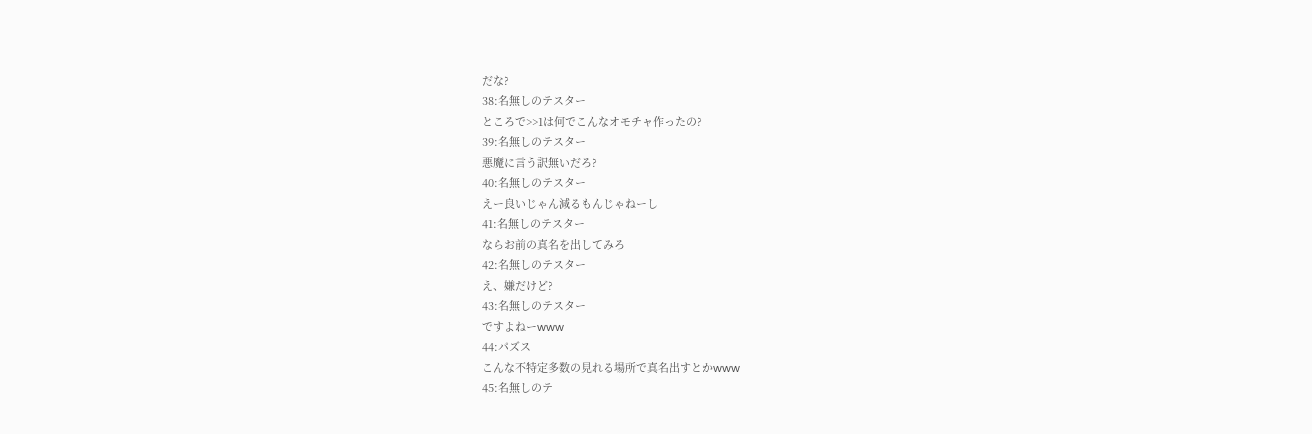だな?
38:名無しのテスター
ところで>>1は何でこんなオモチャ作ったの?
39:名無しのテスター
悪魔に言う訳無いだろ?
40:名無しのテスター
えー良いじゃん減るもんじゃねーし
41:名無しのテスター
ならお前の真名を出してみろ
42:名無しのテスター
え、嫌だけど?
43:名無しのテスター
ですよねーwww
44:パズス
こんな不特定多数の見れる場所で真名出すとかwww
45:名無しのテ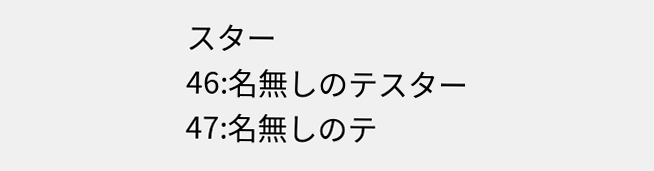スター
46:名無しのテスター
47:名無しのテ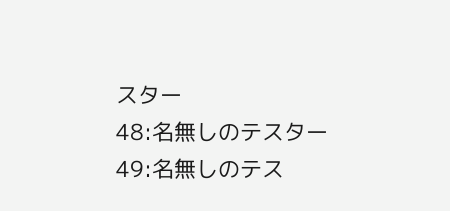スター
48:名無しのテスター
49:名無しのテス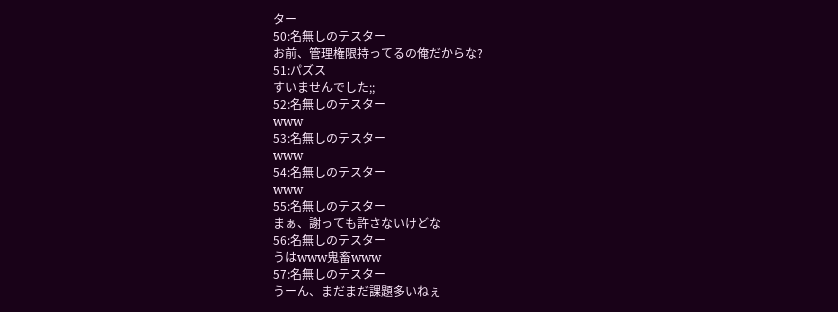ター
50:名無しのテスター
お前、管理権限持ってるの俺だからな?
51:パズス
すいませんでした;;
52:名無しのテスター
www
53:名無しのテスター
www
54:名無しのテスター
www
55:名無しのテスター
まぁ、謝っても許さないけどな
56:名無しのテスター
うはwww鬼畜www
57:名無しのテスター
うーん、まだまだ課題多いねぇ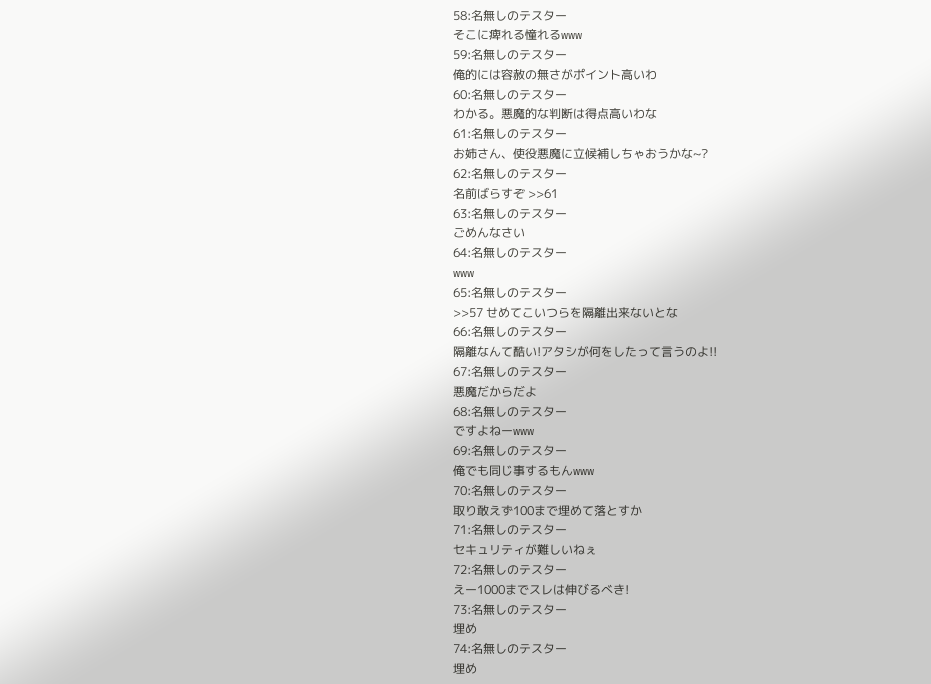58:名無しのテスター
そこに痺れる憧れるwww
59:名無しのテスター
俺的には容赦の無さがポイント高いわ
60:名無しのテスター
わかる。悪魔的な判断は得点高いわな
61:名無しのテスター
お姉さん、使役悪魔に立候補しちゃおうかな~?
62:名無しのテスター
名前ばらすぞ >>61
63:名無しのテスター
ごめんなさい
64:名無しのテスター
www
65:名無しのテスター
>>57 せめてこいつらを隔離出来ないとな
66:名無しのテスター
隔離なんて酷い!アタシが何をしたって言うのよ!!
67:名無しのテスター
悪魔だからだよ
68:名無しのテスター
ですよねーwww
69:名無しのテスター
俺でも同じ事するもんwww
70:名無しのテスター
取り敢えず100まで埋めて落とすか
71:名無しのテスター
セキュリティが難しいねぇ
72:名無しのテスター
えー1000までスレは伸びるべき!
73:名無しのテスター
埋め
74:名無しのテスター
埋め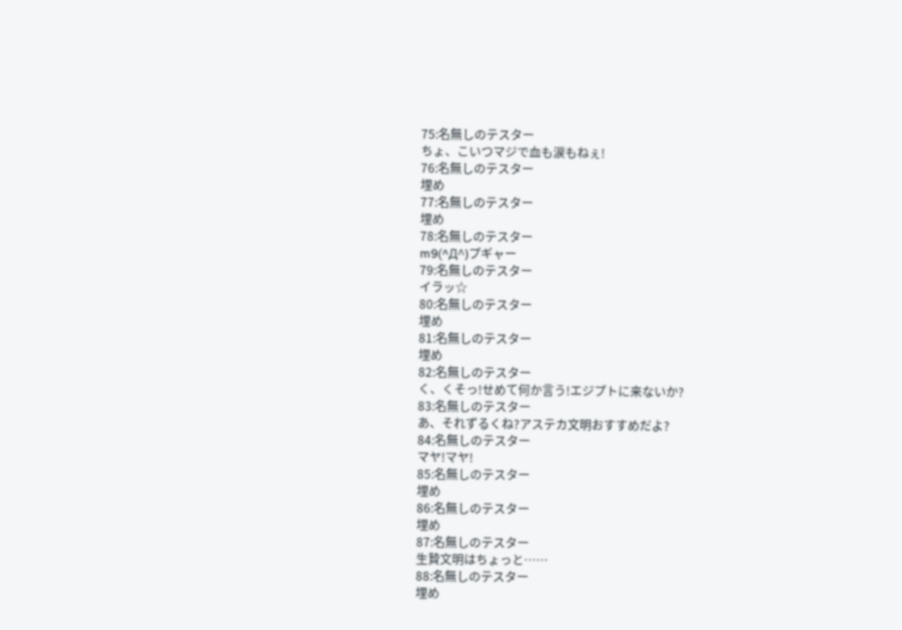75:名無しのテスター
ちょ、こいつマジで血も涙もねぇ!
76:名無しのテスター
埋め
77:名無しのテスター
埋め
78:名無しのテスター
m9(^Д^)プギャー
79:名無しのテスター
イラッ☆
80:名無しのテスター
埋め
81:名無しのテスター
埋め
82:名無しのテスター
く、くそっ!せめて何か言う!エジプトに来ないか?
83:名無しのテスター
あ、それずるくね?アステカ文明おすすめだよ?
84:名無しのテスター
マヤ!マヤ!
85:名無しのテスター
埋め
86:名無しのテスター
埋め
87:名無しのテスター
生贄文明はちょっと……
88:名無しのテスター
埋め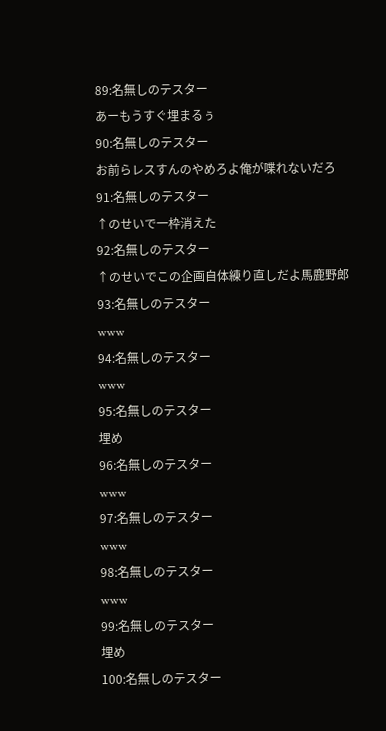89:名無しのテスター
あーもうすぐ埋まるぅ
90:名無しのテスター
お前らレスすんのやめろよ俺が喋れないだろ
91:名無しのテスター
↑のせいで一枠消えた
92:名無しのテスター
↑のせいでこの企画自体練り直しだよ馬鹿野郎
93:名無しのテスター
www
94:名無しのテスター
www
95:名無しのテスター
埋め
96:名無しのテスター
www
97:名無しのテスター
www
98:名無しのテスター
www
99:名無しのテスター
埋め
100:名無しのテスター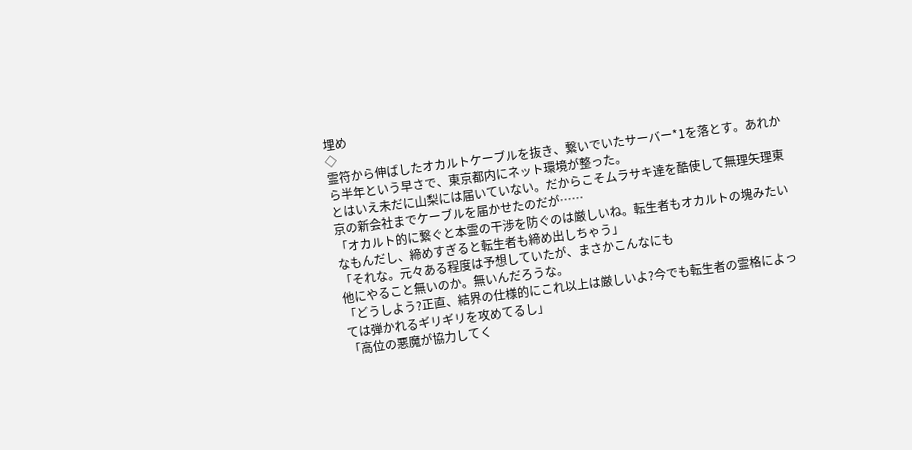埋め
◇
霊符から伸ばしたオカルトケーブルを抜き、繋いでいたサーバー*1を落とす。あれから半年という早さで、東京都内にネット環境が整った。
とはいえ未だに山梨には届いていない。だからこそムラサキ達を酷使して無理矢理東京の新会社までケーブルを届かせたのだが……
「オカルト的に繋ぐと本霊の干渉を防ぐのは厳しいね。転生者もオカルトの塊みたいなもんだし、締めすぎると転生者も締め出しちゃう」
「それな。元々ある程度は予想していたが、まさかこんなにも
他にやること無いのか。無いんだろうな。
「どうしよう?正直、結界の仕様的にこれ以上は厳しいよ?今でも転生者の霊格によっては弾かれるギリギリを攻めてるし」
「高位の悪魔が協力してく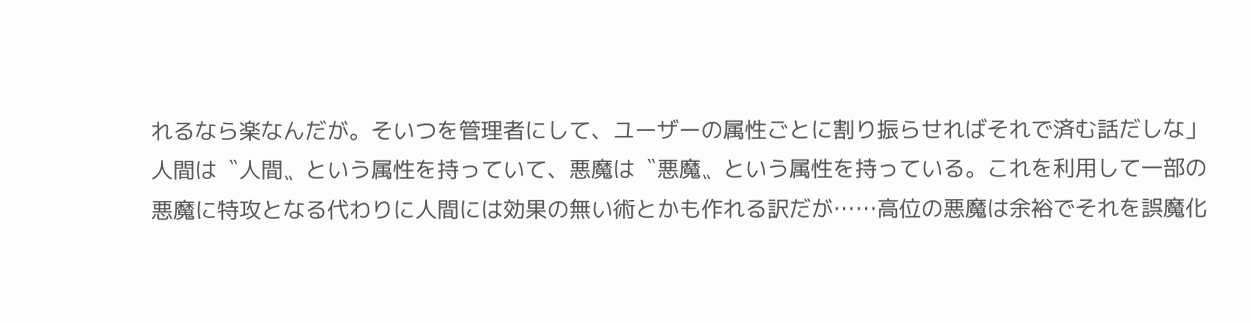れるなら楽なんだが。そいつを管理者にして、ユーザーの属性ごとに割り振らせればそれで済む話だしな」
人間は〝人間〟という属性を持っていて、悪魔は〝悪魔〟という属性を持っている。これを利用して一部の悪魔に特攻となる代わりに人間には効果の無い術とかも作れる訳だが……高位の悪魔は余裕でそれを誤魔化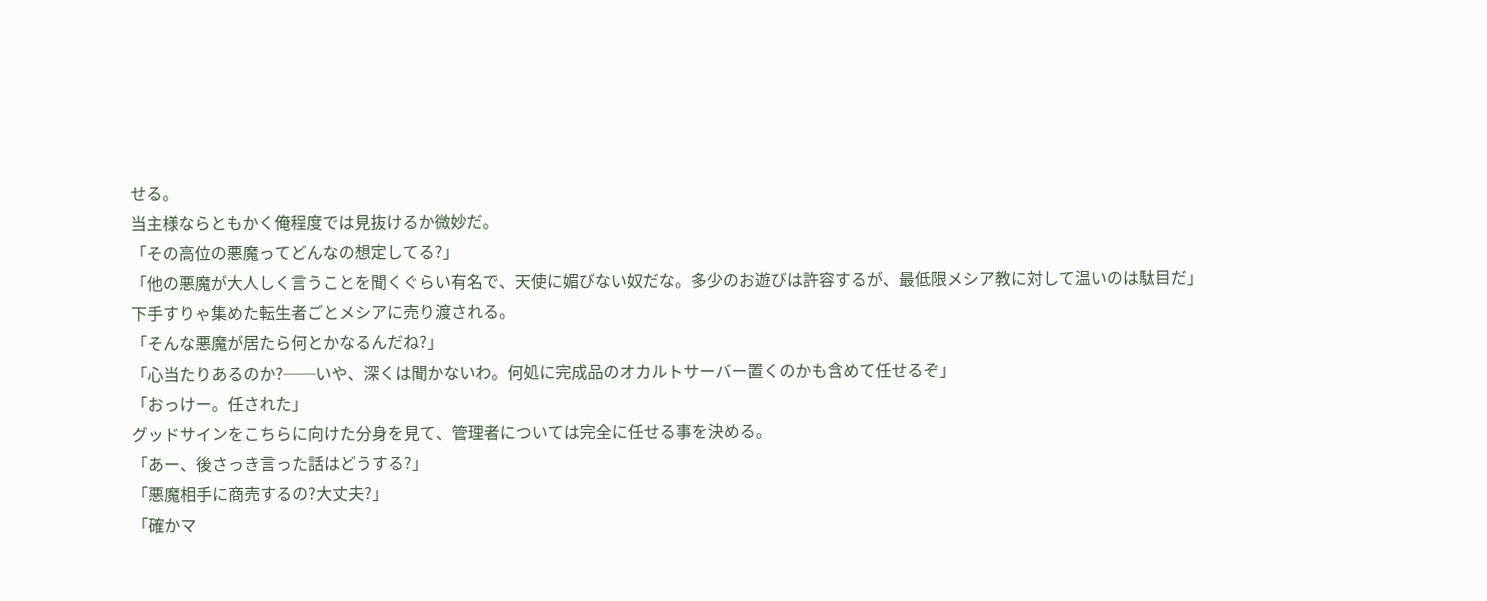せる。
当主様ならともかく俺程度では見抜けるか微妙だ。
「その高位の悪魔ってどんなの想定してる?」
「他の悪魔が大人しく言うことを聞くぐらい有名で、天使に媚びない奴だな。多少のお遊びは許容するが、最低限メシア教に対して温いのは駄目だ」
下手すりゃ集めた転生者ごとメシアに売り渡される。
「そんな悪魔が居たら何とかなるんだね?」
「心当たりあるのか?──いや、深くは聞かないわ。何処に完成品のオカルトサーバー置くのかも含めて任せるぞ」
「おっけー。任された」
グッドサインをこちらに向けた分身を見て、管理者については完全に任せる事を決める。
「あー、後さっき言った話はどうする?」
「悪魔相手に商売するの?大丈夫?」
「確かマ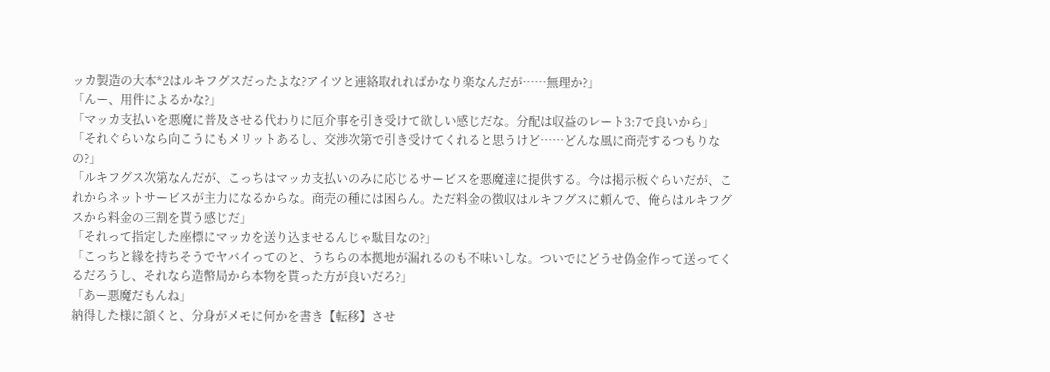ッカ製造の大本*2はルキフグスだったよな?アイツと連絡取れればかなり楽なんだが……無理か?」
「んー、用件によるかな?」
「マッカ支払いを悪魔に普及させる代わりに厄介事を引き受けて欲しい感じだな。分配は収益のレート3:7で良いから」
「それぐらいなら向こうにもメリットあるし、交渉次第で引き受けてくれると思うけど……どんな風に商売するつもりなの?」
「ルキフグス次第なんだが、こっちはマッカ支払いのみに応じるサービスを悪魔達に提供する。今は掲示板ぐらいだが、これからネットサービスが主力になるからな。商売の種には困らん。ただ料金の徴収はルキフグスに頼んで、俺らはルキフグスから料金の三割を貰う感じだ」
「それって指定した座標にマッカを送り込ませるんじゃ駄目なの?」
「こっちと緣を持ちそうでヤバイってのと、うちらの本拠地が漏れるのも不味いしな。ついでにどうせ偽金作って送ってくるだろうし、それなら造幣局から本物を貰った方が良いだろ?」
「あー悪魔だもんね」
納得した様に頷くと、分身がメモに何かを書き【転移】させ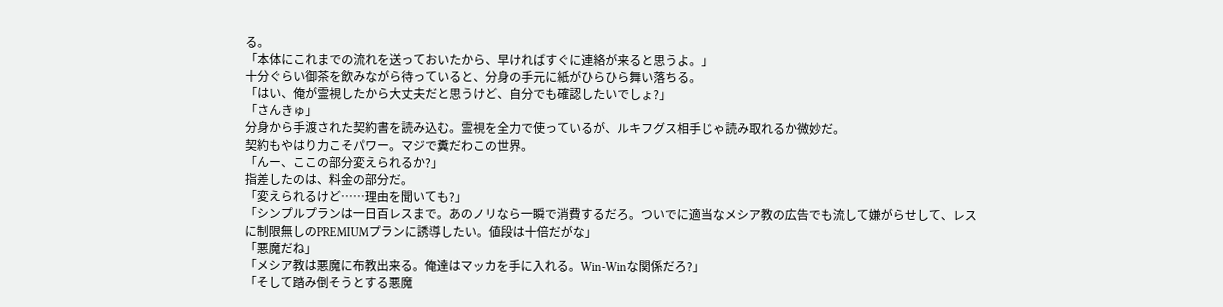る。
「本体にこれまでの流れを送っておいたから、早ければすぐに連絡が来ると思うよ。」
十分ぐらい御茶を飲みながら待っていると、分身の手元に紙がひらひら舞い落ちる。
「はい、俺が霊視したから大丈夫だと思うけど、自分でも確認したいでしょ?」
「さんきゅ」
分身から手渡された契約書を読み込む。霊視を全力で使っているが、ルキフグス相手じゃ読み取れるか微妙だ。
契約もやはり力こそパワー。マジで糞だわこの世界。
「んー、ここの部分変えられるか?」
指差したのは、料金の部分だ。
「変えられるけど……理由を聞いても?」
「シンプルプランは一日百レスまで。あのノリなら一瞬で消費するだろ。ついでに適当なメシア教の広告でも流して嫌がらせして、レスに制限無しのPREMIUMプランに誘導したい。値段は十倍だがな」
「悪魔だね」
「メシア教は悪魔に布教出来る。俺達はマッカを手に入れる。Win-Winな関係だろ?」
「そして踏み倒そうとする悪魔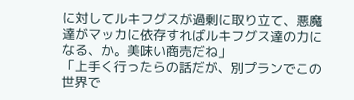に対してルキフグスが過剰に取り立て、悪魔達がマッカに依存すればルキフグス達の力になる、か。美味い商売だね」
「上手く行ったらの話だが、別プランでこの世界で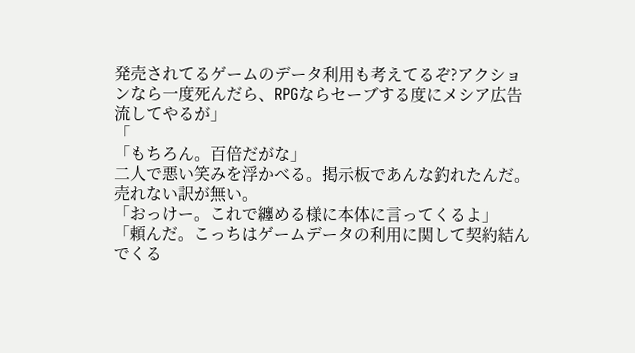発売されてるゲームのデータ利用も考えてるぞ?アクションなら一度死んだら、RPGならセーブする度にメシア広告流してやるが」
「
「もちろん。百倍だがな」
二人で悪い笑みを浮かべる。掲示板であんな釣れたんだ。売れない訳が無い。
「おっけー。これで纏める様に本体に言ってくるよ」
「頼んだ。こっちはゲームデータの利用に関して契約結んでくる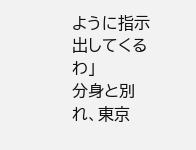ように指示出してくるわ」
分身と別れ、東京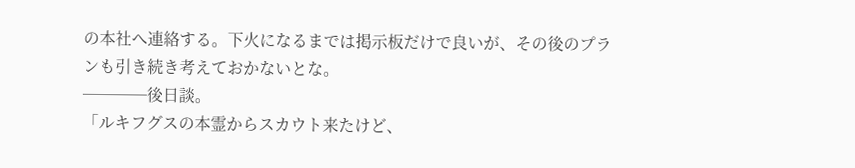の本社へ連絡する。下火になるまでは掲示板だけで良いが、その後のプランも引き続き考えておかないとな。
────後日談。
「ルキフグスの本霊からスカウト来たけど、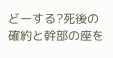どーする?死後の確約と幹部の座を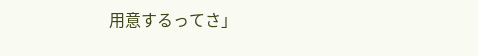用意するってさ」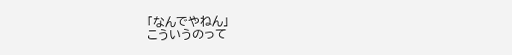「なんでやねん」
こういうのって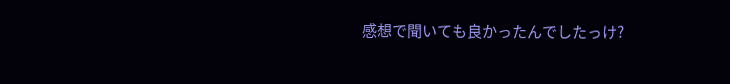感想で聞いても良かったんでしたっけ?